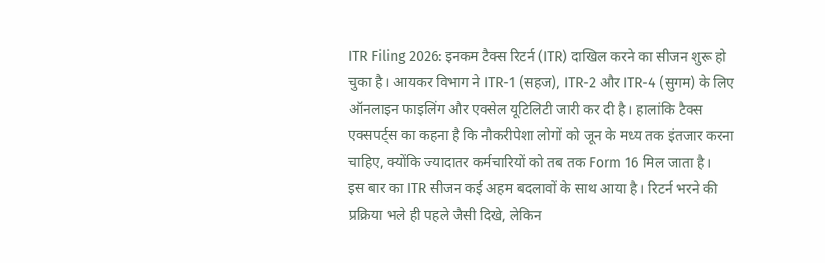ITR Filing 2026: इनकम टैक्स रिटर्न (ITR) दाखिल करने का सीजन शुरू हो चुका है। आयकर विभाग ने ITR-1 (सहज), ITR-2 और ITR-4 (सुगम) के लिए ऑनलाइन फाइलिंग और एक्सेल यूटिलिटी जारी कर दी है। हालांकि टैक्स एक्सपर्ट्स का कहना है कि नौकरीपेशा लोगों को जून के मध्य तक इंतजार करना चाहिए, क्योंकि ज्यादातर कर्मचारियों को तब तक Form 16 मिल जाता है।
इस बार का ITR सीजन कई अहम बदलावों के साथ आया है। रिटर्न भरने की प्रक्रिया भले ही पहले जैसी दिखे, लेकिन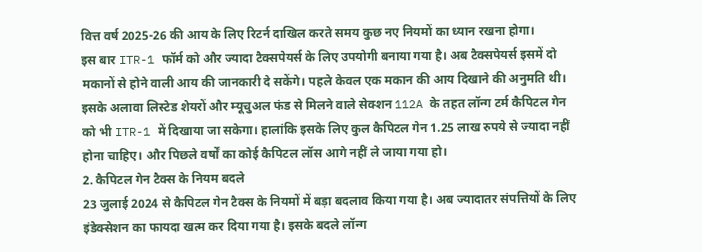वित्त वर्ष 2025-26 की आय के लिए रिटर्न दाखिल करते समय कुछ नए नियमों का ध्यान रखना होगा।
इस बार ITR-1 फॉर्म को और ज्यादा टैक्सपेयर्स के लिए उपयोगी बनाया गया है। अब टैक्सपेयर्स इसमें दो मकानों से होने वाली आय की जानकारी दे सकेंगे। पहले केवल एक मकान की आय दिखाने की अनुमति थी।
इसके अलावा लिस्टेड शेयरों और म्यूचुअल फंड से मिलने वाले सेक्शन 112A के तहत लॉन्ग टर्म कैपिटल गेन को भी ITR-1 में दिखाया जा सकेगा। हालांकि इसके लिए कुल कैपिटल गेन 1.25 लाख रुपये से ज्यादा नहीं होना चाहिए। और पिछले वर्षों का कोई कैपिटल लॉस आगे नहीं ले जाया गया हो।
2. कैपिटल गेन टैक्स के नियम बदले
23 जुलाई 2024 से कैपिटल गेन टैक्स के नियमों में बड़ा बदलाव किया गया है। अब ज्यादातर संपत्तियों के लिए इंडेक्सेशन का फायदा खत्म कर दिया गया है। इसके बदले लॉन्ग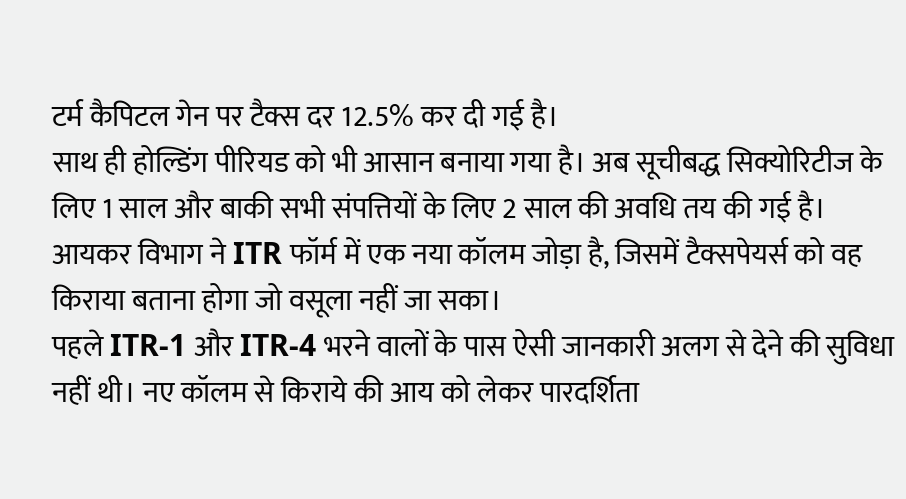टर्म कैपिटल गेन पर टैक्स दर 12.5% कर दी गई है।
साथ ही होल्डिंग पीरियड को भी आसान बनाया गया है। अब सूचीबद्ध सिक्योरिटीज के लिए 1 साल और बाकी सभी संपत्तियों के लिए 2 साल की अवधि तय की गई है।
आयकर विभाग ने ITR फॉर्म में एक नया कॉलम जोड़ा है, जिसमें टैक्सपेयर्स को वह किराया बताना होगा जो वसूला नहीं जा सका।
पहले ITR-1 और ITR-4 भरने वालों के पास ऐसी जानकारी अलग से देने की सुविधा नहीं थी। नए कॉलम से किराये की आय को लेकर पारदर्शिता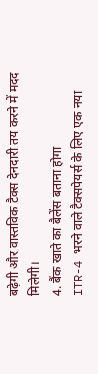बढ़ेगी और वास्तविक टैक्स देनदारी तय करने में मदद मिलेगी।
4. बैंक खाते का बैलेंस बताना होगा
ITR-4 भरने वाले टैक्सपेयर्स के लिए एक नया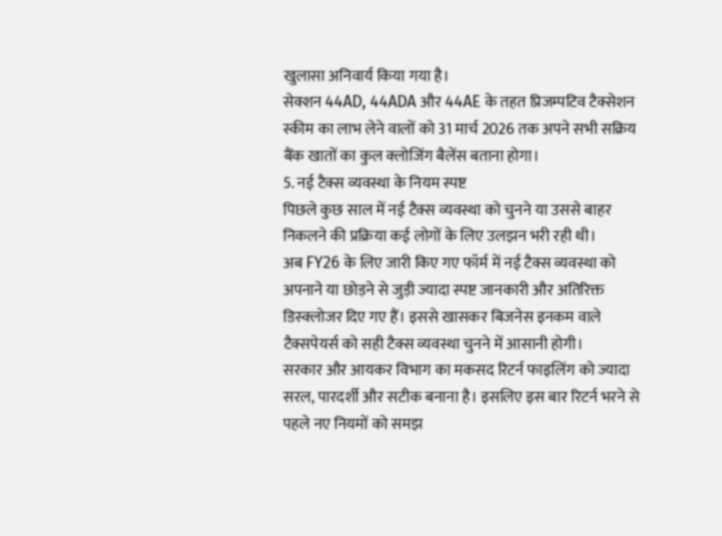खुलासा अनिवार्य किया गया है।
सेक्शन 44AD, 44ADA और 44AE के तहत प्रिजम्पटिव टैक्सेशन स्कीम का लाभ लेने वालों को 31 मार्च 2026 तक अपने सभी सक्रिय बैंक खातों का कुल क्लोजिंग बैलेंस बताना होगा।
5. नई टैक्स व्यवस्था के नियम स्पष्ट
पिछले कुछ साल में नई टैक्स व्यवस्था को चुनने या उससे बाहर निकलने की प्रक्रिया कई लोगों के लिए उलझन भरी रही थी।
अब FY26 के लिए जारी किए गए फॉर्म में नई टैक्स व्यवस्था को अपनाने या छोड़ने से जुड़ी ज्यादा स्पष्ट जानकारी और अतिरिक्त डिस्क्लोजर दिए गए हैं। इससे खासकर बिजनेस इनकम वाले टैक्सपेयर्स को सही टैक्स व्यवस्था चुनने में आसानी होगी।
सरकार और आयकर विभाग का मकसद रिटर्न फाइलिंग को ज्यादा सरल, पारदर्शी और सटीक बनाना है। इसलिए इस बार रिटर्न भरने से पहले नए नियमों को समझ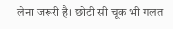लेना जरूरी है। छोटी सी चूक भी गलत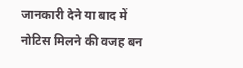जानकारी देने या बाद में नोटिस मिलने की वजह बन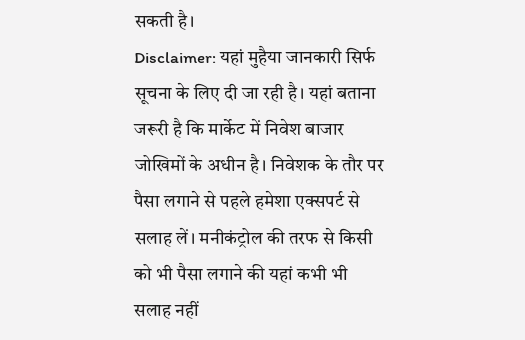सकती है।
Disclaimer: यहां मुहैया जानकारी सिर्फ सूचना के लिए दी जा रही है। यहां बताना जरूरी है कि मार्केट में निवेश बाजार जोखिमों के अधीन है। निवेशक के तौर पर पैसा लगाने से पहले हमेशा एक्सपर्ट से सलाह लें। मनीकंट्रोल की तरफ से किसी को भी पैसा लगाने की यहां कभी भी सलाह नहीं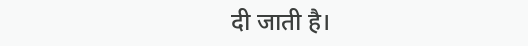दी जाती है।